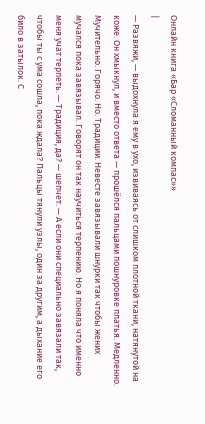Онлайн книга «Бар «Сломанный компас»»
|
— Развяжи, — выдохнула я ему в ухо, извиваясь от слишком плотной ткани, натянутой на коже. Он хмыкнул, и вместо ответа — прошёлся пальцами пошнуровке платья. Медленно. Мучительно. Горячо. Но. Традиции. Невесте завязывали шнурки так чтобы жених мучался пока завязывал. Говорят он так научиться терпению. Но я поняла что именно меня учат терпеть. — Традиция, да? — шепчет. — А если они специально завязали так, чтобы ты с ума сошла, пока ждала? Пальцы тянули узлы, один за другим, а дыхание его било в затылок. С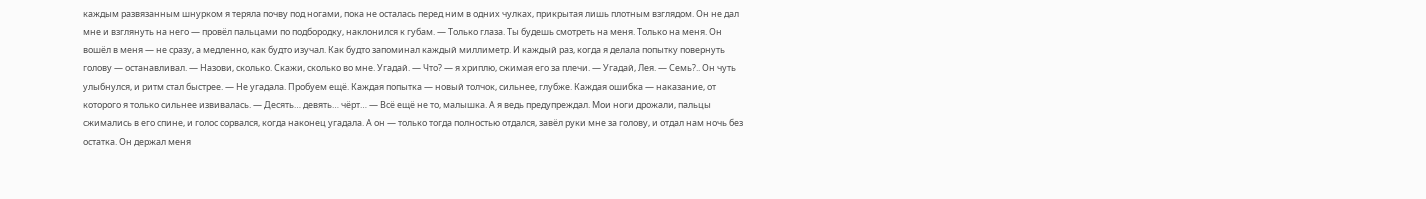каждым развязанным шнурком я теряла почву под ногами, пока не осталась перед ним в одних чулках, прикрытая лишь плотным взглядом. Он не дал мне и взглянуть на него — провёл пальцами по подбородку, наклонился к губам. — Только глаза. Ты будешь смотреть на меня. Только на меня. Он вошёл в меня — не сразу, а медленно, как будто изучал. Как будто запоминал каждый миллиметр. И каждый раз, когда я делала попытку повернуть голову — останавливал. — Назови, сколько. Скажи, сколько во мне. Угадай. — Что? — я хриплю, сжимая его за плечи. — Угадай, Лея. — Семь?.. Он чуть улыбнулся, и ритм стал быстрее. — Не угадала. Пробуем ещё. Каждая попытка — новый толчок, сильнее, глубже. Каждая ошибка — наказание, от которого я только сильнее извивалась. — Десять… девять… чёрт… — Всё ещё не то, малышка. А я ведь предупреждал. Мои ноги дрожали, пальцы сжимались в его спине, и голос сорвался, когда наконец угадала. А он — только тогда полностью отдался, завёл руки мне за голову, и отдал нам ночь без остатка. Он держал меня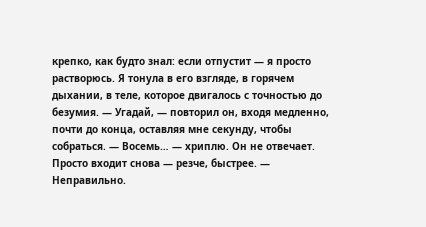крепко, как будто знал: если отпустит — я просто растворюсь. Я тонула в его взгляде, в горячем дыхании, в теле, которое двигалось с точностью до безумия. — Угадай, — повторил он, входя медленно, почти до конца, оставляя мне секунду, чтобы собраться. — Восемь… — хриплю. Он не отвечает. Просто входит снова — резче, быстрее. — Неправильно.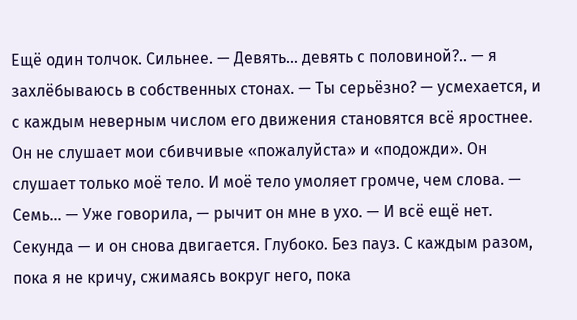Ещё один толчок. Сильнее. — Девять… девять с половиной?.. — я захлёбываюсь в собственных стонах. — Ты серьёзно? — усмехается, и с каждым неверным числом его движения становятся всё яростнее. Он не слушает мои сбивчивые «пожалуйста» и «подожди». Он слушает только моё тело. И моё тело умоляет громче, чем слова. — Семь… — Уже говорила, — рычит он мне в ухо. — И всё ещё нет. Секунда — и он снова двигается. Глубоко. Без пауз. С каждым разом, пока я не кричу, сжимаясь вокруг него, пока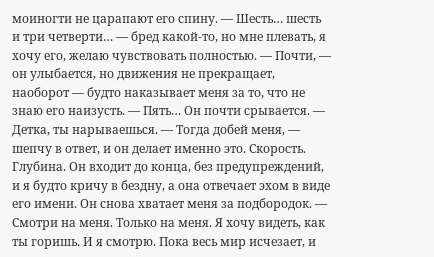моиногти не царапают его спину. — Шесть… шесть и три четверти… — бред какой-то, но мне плевать, я хочу его, желаю чувствовать полностью. — Почти, — он улыбается, но движения не прекращает, наоборот — будто наказывает меня за то, что не знаю его наизусть. — Пять… Он почти срывается. — Детка, ты нарываешься. — Тогда добей меня, — шепчу в ответ, и он делает именно это. Скорость. Глубина. Он входит до конца, без предупреждений, и я будто кричу в бездну, а она отвечает эхом в виде его имени. Он снова хватает меня за подбородок. — Смотри на меня. Только на меня. Я хочу видеть, как ты горишь. И я смотрю. Пока весь мир исчезает, и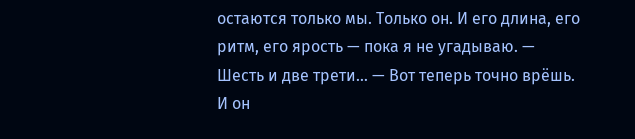остаются только мы. Только он. И его длина, его ритм, его ярость — пока я не угадываю. — Шесть и две трети… — Вот теперь точно врёшь. И он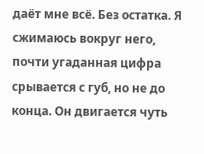даёт мне всё. Без остатка. Я сжимаюсь вокруг него, почти угаданная цифра срывается с губ, но не до конца. Он двигается чуть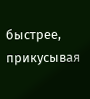быстрее, прикусывая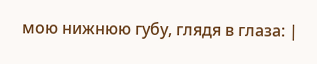мою нижнюю губу, глядя в глаза: |